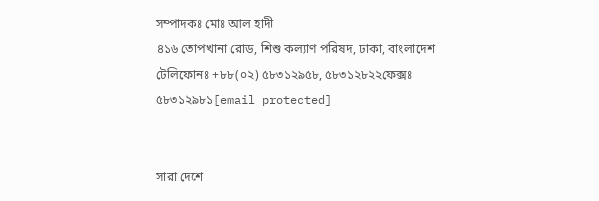সম্পাদকঃ মোঃ আল হাদী
৪১৬ তোপখানা রোড, শিশু কল্যাণ পরিষদ, ঢাকা, বাংলাদেশ
টেলিফোনঃ +৮৮(০২) ৫৮৩১২৯৫৮, ৫৮৩১২৮২২ফেক্সঃ ৫৮৩১২৯৮১[email protected]


সারা দেশে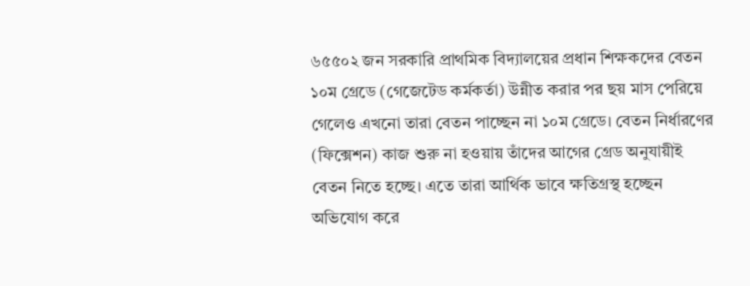৬৫৫০২ জন সরকারি প্রাথমিক বিদ্যালয়ের প্রধান শিক্ষকদের বেতন ১০ম গ্রেডে (গেজেটেড কর্মকর্তা) উন্নীত করার পর ছয় মাস পেরিয়ে গেলেও এখনো তারা বেতন পাচ্ছেন না ১০ম গ্রেডে। বেতন নির্ধারণের (ফিক্সেশন) কাজ শুরু না হওয়ায় তাঁদের আগের গ্রেড অনুযায়ীই বেতন নিতে হচ্ছে। এতে তারা আর্থিক ভাবে ক্ষতিগ্রস্থ হচ্ছেন অভিযোগ করে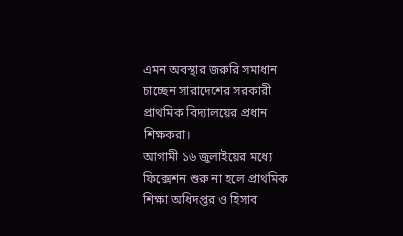এমন অবস্থার জরুরি সমাধান চাচ্ছেন সারাদেশের সরকারী প্রাথমিক বিদ্যালয়ের প্রধান শিক্ষকরা।
আগামী ১৬ জুলাইয়ের মধ্যে ফিক্সেশন শুরু না হলে প্রাথমিক শিক্ষা অধিদপ্তর ও হিসাব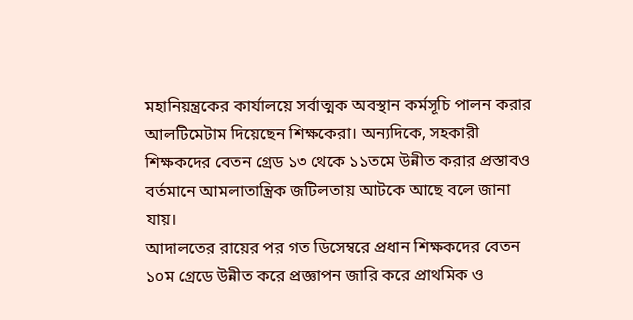মহানিয়ন্ত্রকের কার্যালয়ে সর্বাত্মক অবস্থান কর্মসূচি পালন করার আলটিমেটাম দিয়েছেন শিক্ষকেরা। অন্যদিকে, সহকারী শিক্ষকদের বেতন গ্রেড ১৩ থেকে ১১তমে উন্নীত করার প্রস্তাবও বর্তমানে আমলাতান্ত্রিক জটিলতায় আটকে আছে বলে জানা যায়।
আদালতের রায়ের পর গত ডিসেম্বরে প্রধান শিক্ষকদের বেতন ১০ম গ্রেডে উন্নীত করে প্রজ্ঞাপন জারি করে প্রাথমিক ও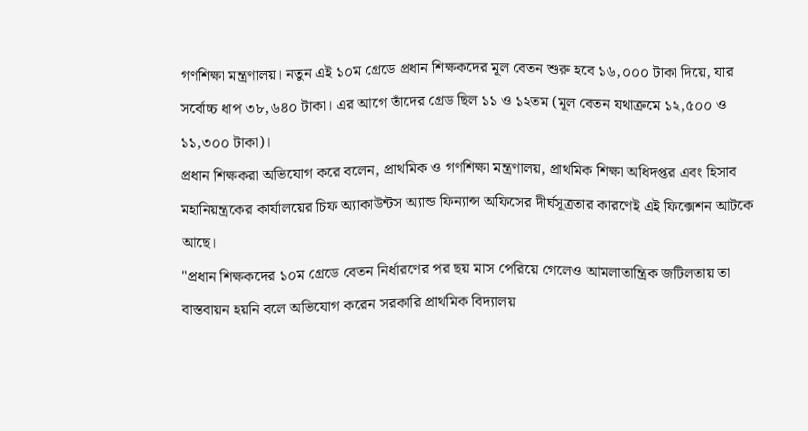গণশিক্ষা মন্ত্রণালয়। নতুন এই ১০ম গ্রেডে প্রধান শিক্ষকদের মূল বেতন শুরু হবে ১৬,০০০ টাকা দিয়ে, যার সর্বোচ্চ ধাপ ৩৮,৬৪০ টাকা। এর আগে তাঁদের গ্রেড ছিল ১১ ও ১২তম (মূল বেতন যথাক্রমে ১২,৫০০ ও ১১,৩০০ টাকা)।
প্রধান শিক্ষকরা অভিযোগ করে বলেন, প্রাথমিক ও গণশিক্ষা মন্ত্রণালয়, প্রাথমিক শিক্ষা অধিদপ্তর এবং হিসাব মহানিয়ন্ত্রকের কার্যালয়ের চিফ অ্যাকাউন্টস অ্যান্ড ফিন্যান্স অফিসের দীর্ঘসূত্রতার কারণেই এই ফিক্সেশন আটকে আছে।
"প্রধান শিক্ষকদের ১০ম গ্রেডে বেতন নির্ধারণের পর ছয় মাস পেরিয়ে গেলেও আমলাতান্ত্রিক জটিলতায় তা বাস্তবায়ন হয়নি বলে অভিযোগ করেন সরকারি প্রাথমিক বিদ্যালয়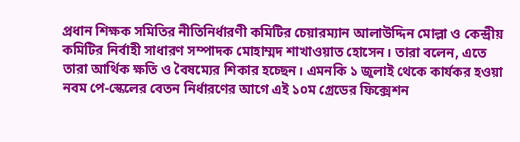প্রধান শিক্ষক সমিতির নীতিনির্ধারণী কমিটির চেয়ারম্যান আলাউদ্দিন মোল্লা ও কেন্দ্রীয় কমিটির নির্বাহী সাধারণ সম্পাদক মোহাম্মদ শাখাওয়াত হোসেন। তারা বলেন, এতে তারা আর্থিক ক্ষতি ও বৈষম্যের শিকার হচ্ছেন। এমনকি ১ জুলাই থেকে কার্যকর হওয়া নবম পে-স্কেলের বেতন নির্ধারণের আগে এই ১০ম গ্রেডের ফিক্সেশন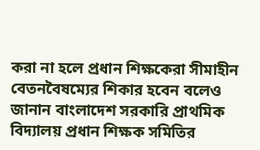করা না হলে প্রধান শিক্ষকেরা সীমাহীন বেতনবৈষম্যের শিকার হবেন বলেও জানান বাংলাদেশ সরকারি প্রাথমিক বিদ্যালয় প্রধান শিক্ষক সমিতির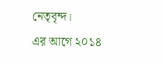নেতৃবৃন্দ।
এর আগে ২০১৪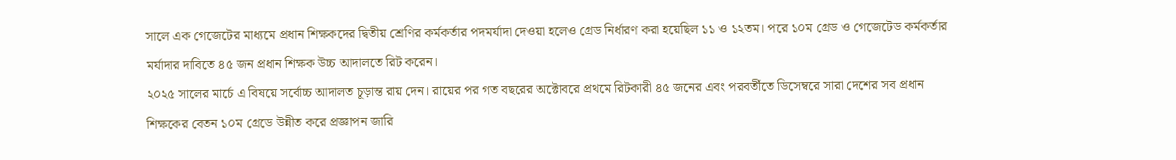সালে এক গেজেটের মাধ্যমে প্রধান শিক্ষকদের দ্বিতীয় শ্রেণির কর্মকর্তার পদমর্যাদা দেওয়া হলেও গ্রেড নির্ধারণ করা হয়েছিল ১১ ও ১২তম। পরে ১০ম গ্রেড ও গেজেটেড কর্মকর্তার মর্যাদার দাবিতে ৪৫ জন প্রধান শিক্ষক উচ্চ আদালতে রিট করেন।
২০২৫ সালের মার্চে এ বিষয়ে সর্বোচ্চ আদালত চূড়ান্ত রায় দেন। রায়ের পর গত বছরের অক্টোবরে প্রথমে রিটকারী ৪৫ জনের এবং পরবর্তীতে ডিসেম্বরে সারা দেশের সব প্রধান শিক্ষকের বেতন ১০ম গ্রেডে উন্নীত করে প্রজ্ঞাপন জারি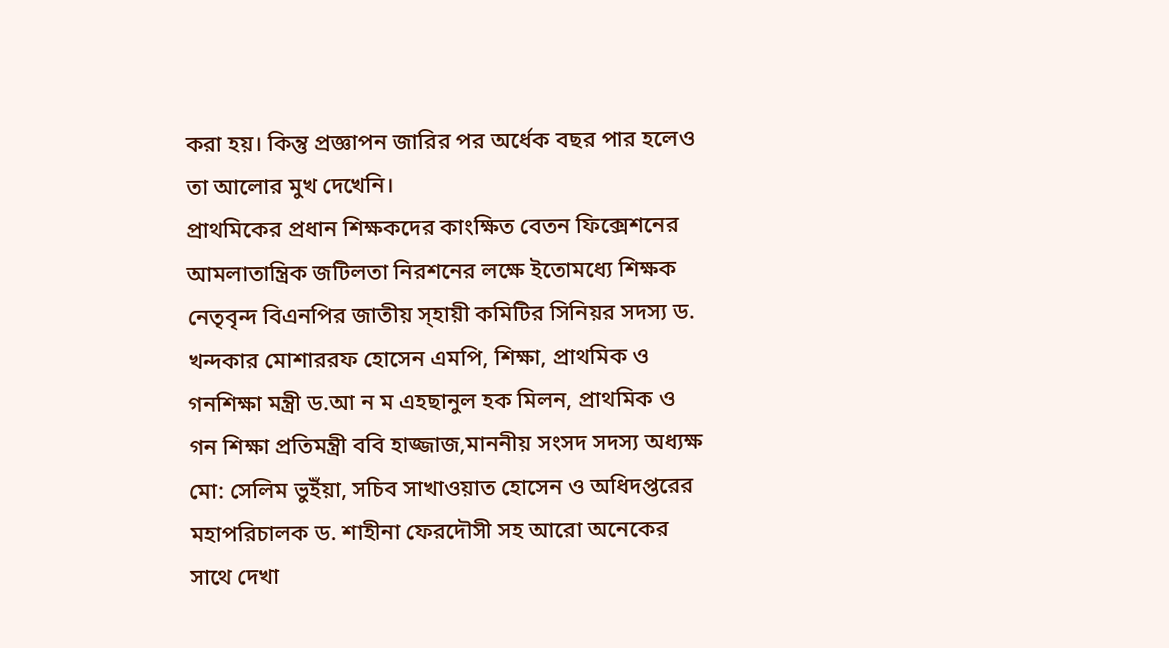করা হয়। কিন্তু প্রজ্ঞাপন জারির পর অর্ধেক বছর পার হলেও তা আলোর মুখ দেখেনি।
প্রাথমিকের প্রধান শিক্ষকদের কাংক্ষিত বেতন ফিক্সেশনের আমলাতান্ত্রিক জটিলতা নিরশনের লক্ষে ইতোমধ্যে শিক্ষক নেতৃবৃন্দ বিএনপির জাতীয় স্হায়ী কমিটির সিনিয়র সদস্য ড. খন্দকার মোশাররফ হোসেন এমপি, শিক্ষা, প্রাথমিক ও গনশিক্ষা মন্ত্রী ড.আ ন ম এহছানুল হক মিলন, প্রাথমিক ও গন শিক্ষা প্রতিমন্ত্রী ববি হাজ্জাজ,মাননীয় সংসদ সদস্য অধ্যক্ষ মো: সেলিম ভুইঁয়া, সচিব সাখাওয়াত হোসেন ও অধিদপ্তরের মহাপরিচালক ড. শাহীনা ফেরদৌসী সহ আরো অনেকের সাথে দেখা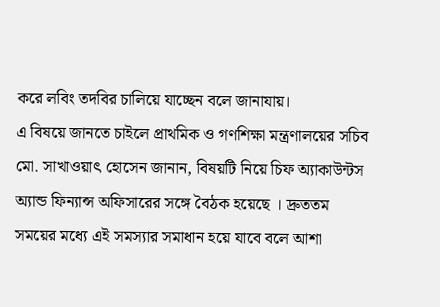করে লবিং তদবির চালিয়ে যাচ্ছেন বলে জানাযায়।
এ বিষয়ে জানতে চাইলে প্রাথমিক ও গণশিক্ষা মন্ত্রণালয়ের সচিব মো. সাখাওয়াৎ হোসেন জানান, বিষয়টি নিয়ে চিফ অ্যাকাউন্টস অ্যান্ড ফিন্যান্স অফিসারের সঙ্গে বৈঠক হয়েছে । দ্রুততম সময়ের মধ্যে এই সমস্যার সমাধান হয়ে যাবে বলে আশা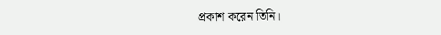প্রকাশ করেন তিনি।